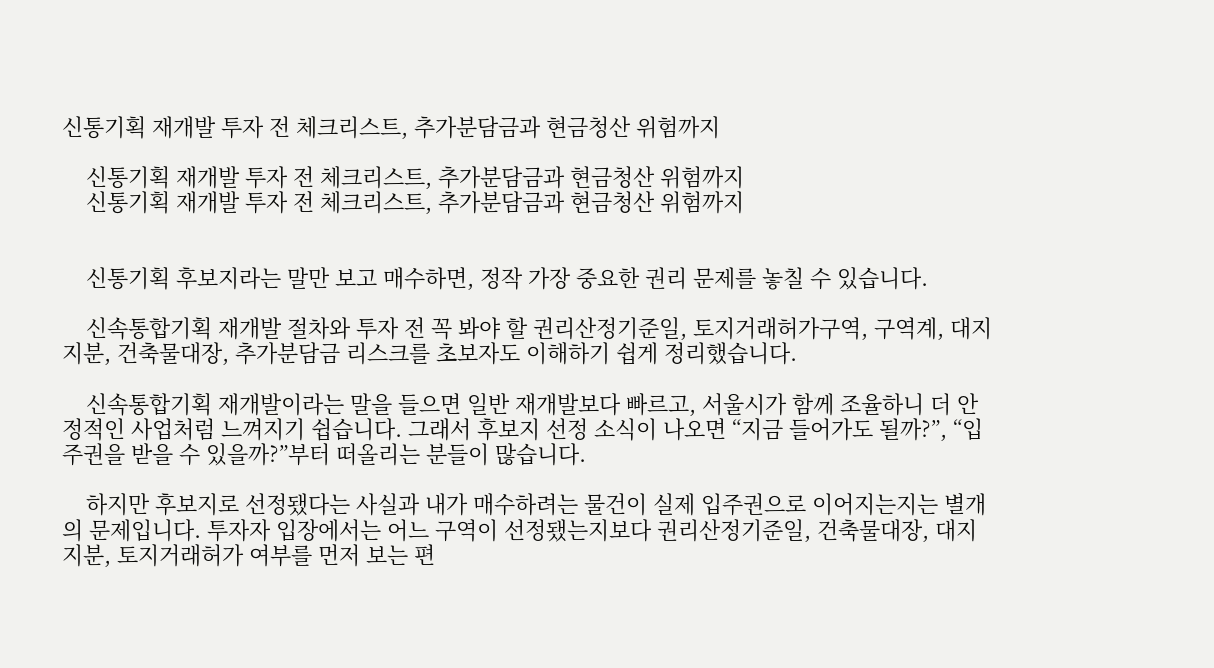신통기획 재개발 투자 전 체크리스트, 추가분담금과 현금청산 위험까지

    신통기획 재개발 투자 전 체크리스트, 추가분담금과 현금청산 위험까지
    신통기획 재개발 투자 전 체크리스트, 추가분담금과 현금청산 위험까지


    신통기획 후보지라는 말만 보고 매수하면, 정작 가장 중요한 권리 문제를 놓칠 수 있습니다.

    신속통합기획 재개발 절차와 투자 전 꼭 봐야 할 권리산정기준일, 토지거래허가구역, 구역계, 대지지분, 건축물대장, 추가분담금 리스크를 초보자도 이해하기 쉽게 정리했습니다.

    신속통합기획 재개발이라는 말을 들으면 일반 재개발보다 빠르고, 서울시가 함께 조율하니 더 안정적인 사업처럼 느껴지기 쉽습니다. 그래서 후보지 선정 소식이 나오면 “지금 들어가도 될까?”, “입주권을 받을 수 있을까?”부터 떠올리는 분들이 많습니다.

    하지만 후보지로 선정됐다는 사실과 내가 매수하려는 물건이 실제 입주권으로 이어지는지는 별개의 문제입니다. 투자자 입장에서는 어느 구역이 선정됐는지보다 권리산정기준일, 건축물대장, 대지지분, 토지거래허가 여부를 먼저 보는 편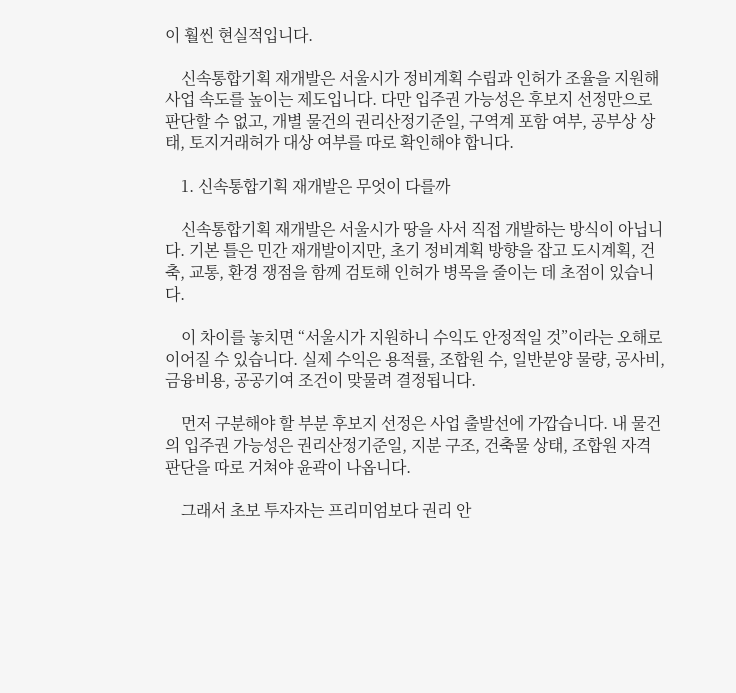이 훨씬 현실적입니다.

    신속통합기획 재개발은 서울시가 정비계획 수립과 인허가 조율을 지원해 사업 속도를 높이는 제도입니다. 다만 입주권 가능성은 후보지 선정만으로 판단할 수 없고, 개별 물건의 권리산정기준일, 구역계 포함 여부, 공부상 상태, 토지거래허가 대상 여부를 따로 확인해야 합니다.

    1. 신속통합기획 재개발은 무엇이 다를까

    신속통합기획 재개발은 서울시가 땅을 사서 직접 개발하는 방식이 아닙니다. 기본 틀은 민간 재개발이지만, 초기 정비계획 방향을 잡고 도시계획, 건축, 교통, 환경 쟁점을 함께 검토해 인허가 병목을 줄이는 데 초점이 있습니다.

    이 차이를 놓치면 “서울시가 지원하니 수익도 안정적일 것”이라는 오해로 이어질 수 있습니다. 실제 수익은 용적률, 조합원 수, 일반분양 물량, 공사비, 금융비용, 공공기여 조건이 맞물려 결정됩니다.

    먼저 구분해야 할 부분 후보지 선정은 사업 출발선에 가깝습니다. 내 물건의 입주권 가능성은 권리산정기준일, 지분 구조, 건축물 상태, 조합원 자격 판단을 따로 거쳐야 윤곽이 나옵니다.

    그래서 초보 투자자는 프리미엄보다 권리 안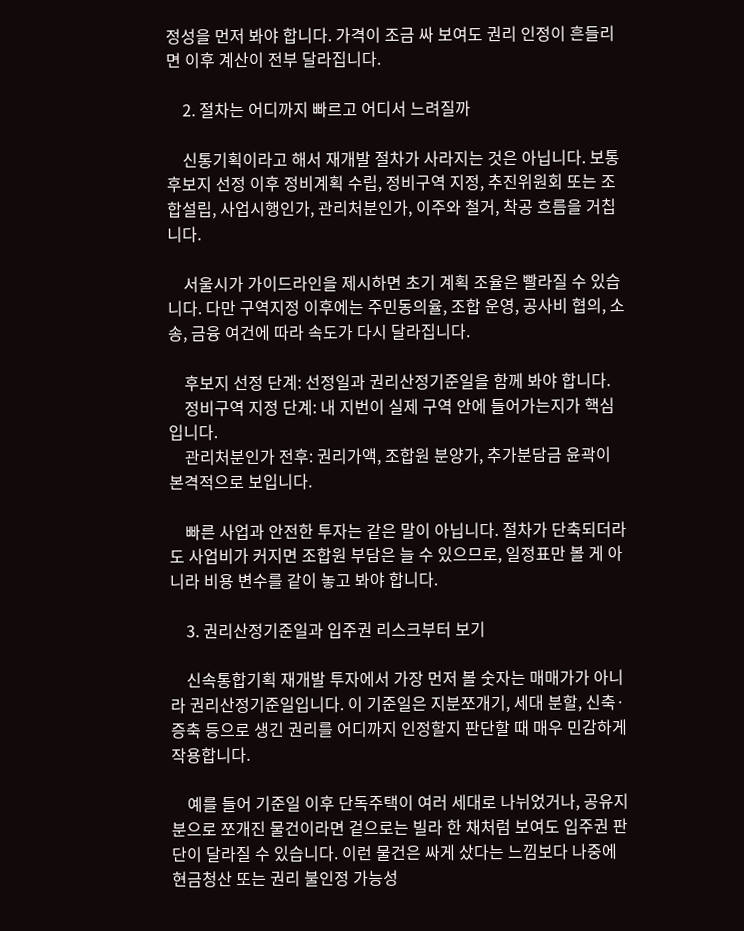정성을 먼저 봐야 합니다. 가격이 조금 싸 보여도 권리 인정이 흔들리면 이후 계산이 전부 달라집니다.

    2. 절차는 어디까지 빠르고 어디서 느려질까

    신통기획이라고 해서 재개발 절차가 사라지는 것은 아닙니다. 보통 후보지 선정 이후 정비계획 수립, 정비구역 지정, 추진위원회 또는 조합설립, 사업시행인가, 관리처분인가, 이주와 철거, 착공 흐름을 거칩니다.

    서울시가 가이드라인을 제시하면 초기 계획 조율은 빨라질 수 있습니다. 다만 구역지정 이후에는 주민동의율, 조합 운영, 공사비 협의, 소송, 금융 여건에 따라 속도가 다시 달라집니다.

    후보지 선정 단계: 선정일과 권리산정기준일을 함께 봐야 합니다.
    정비구역 지정 단계: 내 지번이 실제 구역 안에 들어가는지가 핵심입니다.
    관리처분인가 전후: 권리가액, 조합원 분양가, 추가분담금 윤곽이 본격적으로 보입니다.

    빠른 사업과 안전한 투자는 같은 말이 아닙니다. 절차가 단축되더라도 사업비가 커지면 조합원 부담은 늘 수 있으므로, 일정표만 볼 게 아니라 비용 변수를 같이 놓고 봐야 합니다.

    3. 권리산정기준일과 입주권 리스크부터 보기

    신속통합기획 재개발 투자에서 가장 먼저 볼 숫자는 매매가가 아니라 권리산정기준일입니다. 이 기준일은 지분쪼개기, 세대 분할, 신축·증축 등으로 생긴 권리를 어디까지 인정할지 판단할 때 매우 민감하게 작용합니다.

    예를 들어 기준일 이후 단독주택이 여러 세대로 나뉘었거나, 공유지분으로 쪼개진 물건이라면 겉으로는 빌라 한 채처럼 보여도 입주권 판단이 달라질 수 있습니다. 이런 물건은 싸게 샀다는 느낌보다 나중에 현금청산 또는 권리 불인정 가능성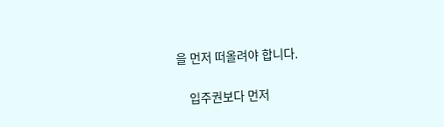을 먼저 떠올려야 합니다.

    입주권보다 먼저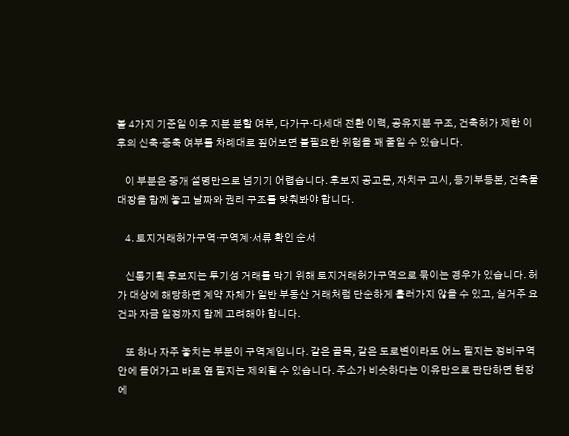볼 4가지 기준일 이후 지분 분할 여부, 다가구·다세대 전환 이력, 공유지분 구조, 건축허가 제한 이후의 신축·증축 여부를 차례대로 짚어보면 불필요한 위험을 꽤 줄일 수 있습니다.

    이 부분은 중개 설명만으로 넘기기 어렵습니다. 후보지 공고문, 자치구 고시, 등기부등본, 건축물대장을 함께 놓고 날짜와 권리 구조를 맞춰봐야 합니다.

    4. 토지거래허가구역·구역계·서류 확인 순서

    신통기획 후보지는 투기성 거래를 막기 위해 토지거래허가구역으로 묶이는 경우가 있습니다. 허가 대상에 해당하면 계약 자체가 일반 부동산 거래처럼 단순하게 흘러가지 않을 수 있고, 실거주 요건과 자금 일정까지 함께 고려해야 합니다.

    또 하나 자주 놓치는 부분이 구역계입니다. 같은 골목, 같은 도로변이라도 어느 필지는 정비구역 안에 들어가고 바로 옆 필지는 제외될 수 있습니다. 주소가 비슷하다는 이유만으로 판단하면 현장에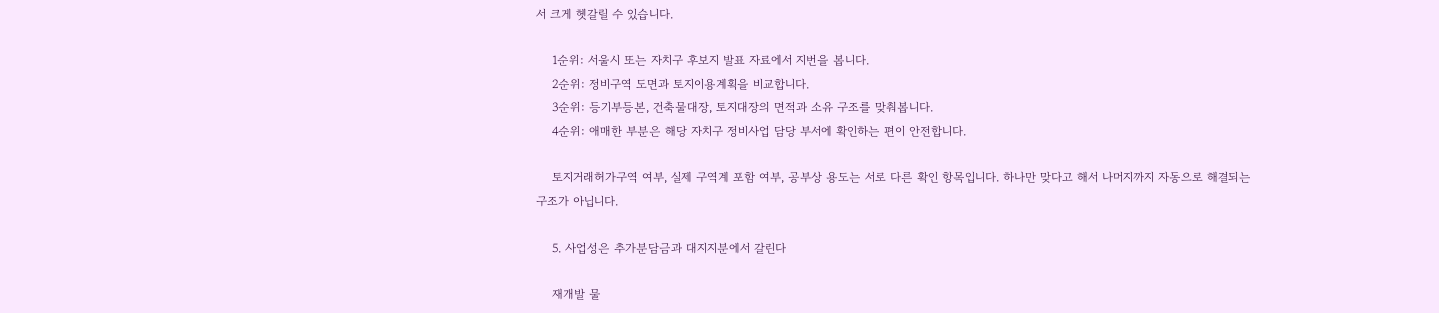서 크게 헷갈릴 수 있습니다.

    1순위: 서울시 또는 자치구 후보지 발표 자료에서 지번을 봅니다.
    2순위: 정비구역 도면과 토지이용계획을 비교합니다.
    3순위: 등기부등본, 건축물대장, 토지대장의 면적과 소유 구조를 맞춰봅니다.
    4순위: 애매한 부분은 해당 자치구 정비사업 담당 부서에 확인하는 편이 안전합니다.

    토지거래허가구역 여부, 실제 구역계 포함 여부, 공부상 용도는 서로 다른 확인 항목입니다. 하나만 맞다고 해서 나머지까지 자동으로 해결되는 구조가 아닙니다.

    5. 사업성은 추가분담금과 대지지분에서 갈린다

    재개발 물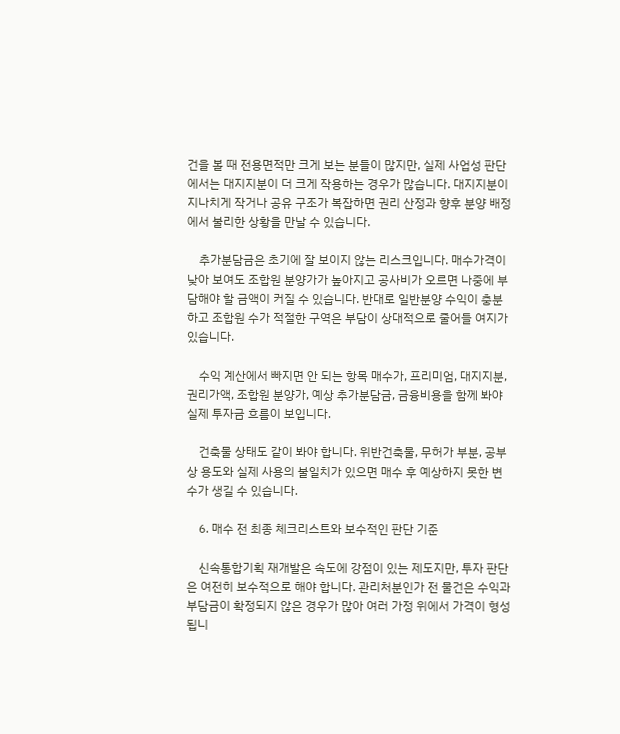건을 볼 때 전용면적만 크게 보는 분들이 많지만, 실제 사업성 판단에서는 대지지분이 더 크게 작용하는 경우가 많습니다. 대지지분이 지나치게 작거나 공유 구조가 복잡하면 권리 산정과 향후 분양 배정에서 불리한 상황을 만날 수 있습니다.

    추가분담금은 초기에 잘 보이지 않는 리스크입니다. 매수가격이 낮아 보여도 조합원 분양가가 높아지고 공사비가 오르면 나중에 부담해야 할 금액이 커질 수 있습니다. 반대로 일반분양 수익이 충분하고 조합원 수가 적절한 구역은 부담이 상대적으로 줄어들 여지가 있습니다.

    수익 계산에서 빠지면 안 되는 항목 매수가, 프리미엄, 대지지분, 권리가액, 조합원 분양가, 예상 추가분담금, 금융비용을 함께 봐야 실제 투자금 흐름이 보입니다.

    건축물 상태도 같이 봐야 합니다. 위반건축물, 무허가 부분, 공부상 용도와 실제 사용의 불일치가 있으면 매수 후 예상하지 못한 변수가 생길 수 있습니다.

    6. 매수 전 최종 체크리스트와 보수적인 판단 기준

    신속통합기획 재개발은 속도에 강점이 있는 제도지만, 투자 판단은 여전히 보수적으로 해야 합니다. 관리처분인가 전 물건은 수익과 부담금이 확정되지 않은 경우가 많아 여러 가정 위에서 가격이 형성됩니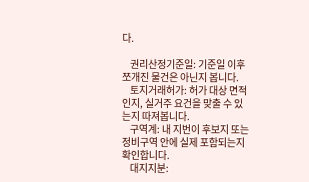다.

    권리산정기준일: 기준일 이후 쪼개진 물건은 아닌지 봅니다.
    토지거래허가: 허가 대상 면적인지, 실거주 요건을 맞출 수 있는지 따져봅니다.
    구역계: 내 지번이 후보지 또는 정비구역 안에 실제 포함되는지 확인합니다.
    대지지분: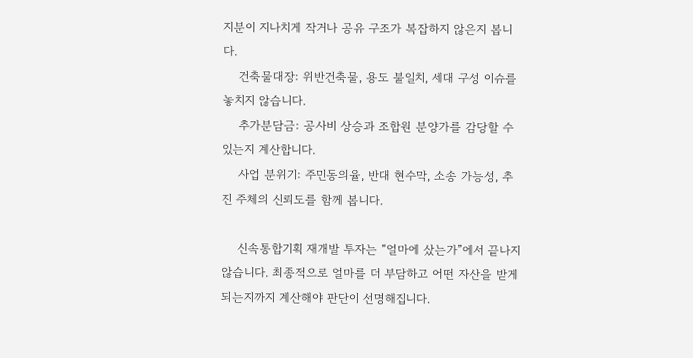지분이 지나치게 작거나 공유 구조가 복잡하지 않은지 봅니다.
    건축물대장: 위반건축물, 용도 불일치, 세대 구성 이슈를 놓치지 않습니다.
    추가분담금: 공사비 상승과 조합원 분양가를 감당할 수 있는지 계산합니다.
    사업 분위기: 주민동의율, 반대 현수막, 소송 가능성, 추진 주체의 신뢰도를 함께 봅니다.

    신속통합기획 재개발 투자는 “얼마에 샀는가”에서 끝나지 않습니다. 최종적으로 얼마를 더 부담하고 어떤 자산을 받게 되는지까지 계산해야 판단이 선명해집니다.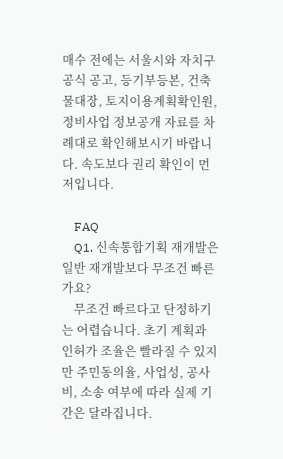매수 전에는 서울시와 자치구 공식 공고, 등기부등본, 건축물대장, 토지이용계획확인원, 정비사업 정보공개 자료를 차례대로 확인해보시기 바랍니다. 속도보다 권리 확인이 먼저입니다.

    FAQ
    Q1. 신속통합기획 재개발은 일반 재개발보다 무조건 빠른가요?
    무조건 빠르다고 단정하기는 어렵습니다. 초기 계획과 인허가 조율은 빨라질 수 있지만 주민동의율, 사업성, 공사비, 소송 여부에 따라 실제 기간은 달라집니다.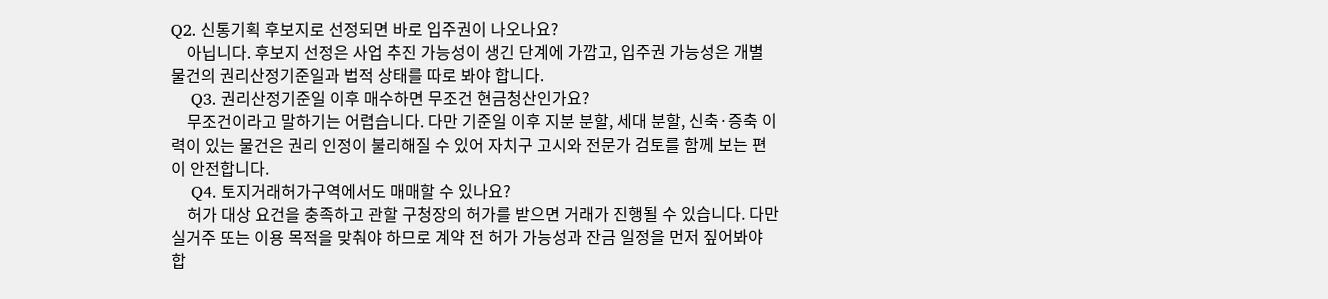Q2. 신통기획 후보지로 선정되면 바로 입주권이 나오나요?
    아닙니다. 후보지 선정은 사업 추진 가능성이 생긴 단계에 가깝고, 입주권 가능성은 개별 물건의 권리산정기준일과 법적 상태를 따로 봐야 합니다.
    Q3. 권리산정기준일 이후 매수하면 무조건 현금청산인가요?
    무조건이라고 말하기는 어렵습니다. 다만 기준일 이후 지분 분할, 세대 분할, 신축·증축 이력이 있는 물건은 권리 인정이 불리해질 수 있어 자치구 고시와 전문가 검토를 함께 보는 편이 안전합니다.
    Q4. 토지거래허가구역에서도 매매할 수 있나요?
    허가 대상 요건을 충족하고 관할 구청장의 허가를 받으면 거래가 진행될 수 있습니다. 다만 실거주 또는 이용 목적을 맞춰야 하므로 계약 전 허가 가능성과 잔금 일정을 먼저 짚어봐야 합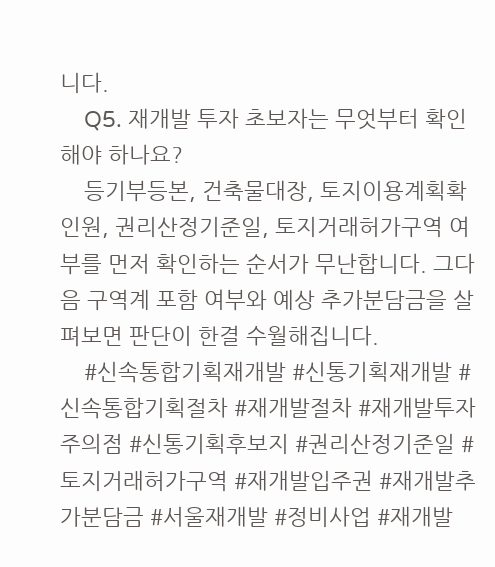니다.
    Q5. 재개발 투자 초보자는 무엇부터 확인해야 하나요?
    등기부등본, 건축물대장, 토지이용계획확인원, 권리산정기준일, 토지거래허가구역 여부를 먼저 확인하는 순서가 무난합니다. 그다음 구역계 포함 여부와 예상 추가분담금을 살펴보면 판단이 한결 수월해집니다.
    #신속통합기획재개발 #신통기획재개발 #신속통합기획절차 #재개발절차 #재개발투자주의점 #신통기획후보지 #권리산정기준일 #토지거래허가구역 #재개발입주권 #재개발추가분담금 #서울재개발 #정비사업 #재개발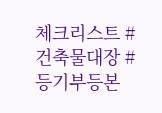체크리스트 #건축물대장 #등기부등본